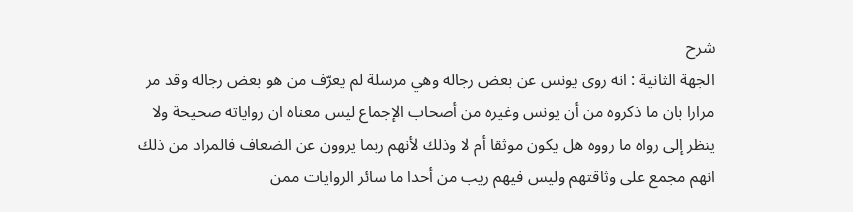شرح
الجهة الثانية : انه روى يونس عن بعض رجاله وهي مرسلة لم يعرّف من هو بعض رجاله وقد مر مرارا بان ما ذكروه من أن يونس وغيره من أصحاب الإجماع ليس معناه ان رواياته صحيحة ولا ينظر إلى رواه ما رووه هل يكون موثقا أم لا وذلك لأنهم ربما يروون عن الضعاف فالمراد من ذلك انهم مجمع على وثاقتهم وليس فيهم ريب من أحدا ما سائر الروايات ممن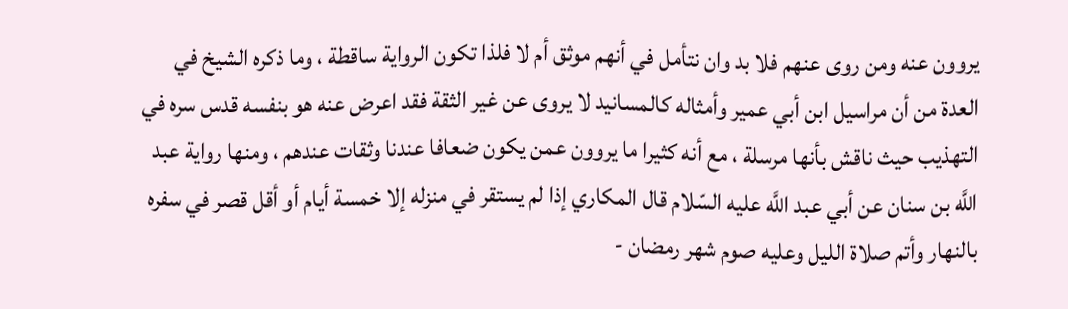يروون عنه ومن روى عنهم فلا بد وان نتأمل في أنهم موثق أم لا فلذا تكون الرواية ساقطة ، وما ذكره الشيخ في العدة من أن مراسيل ابن أبي عمير وأمثاله كالمسانيد لا يروى عن غير الثقة فقد اعرض عنه هو بنفسه قدس سره في التهذيب حيث ناقش بأنها مرسلة ، مع أنه كثيرا ما يروون عمن يكون ضعافا عندنا وثقات عندهم ، ومنها رواية عبد اللَّه بن سنان عن أبي عبد اللَّه عليه السّلام قال المكاري إذا لم يستقر في منزله إلا خمسة أيام أو أقل قصر في سفره بالنهار وأتم صلاة الليل وعليه صوم شهر رمضان -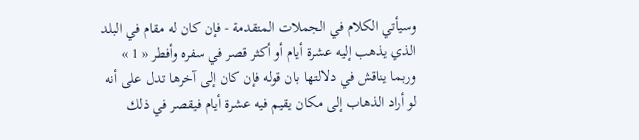وسيأتي الكلام في الجملات المتقدمة - فإن كان له مقام في البلد الذي يذهب إليه عشرة أيام أو أكثر قصر في سفره وأفطر « 1 » وربما يناقش في دلالتها بان قوله فإن كان إلى آخرها تدل على أنه لو أراد الذهاب إلى مكان يقيم فيه عشرة أيام فيقصر في ذلك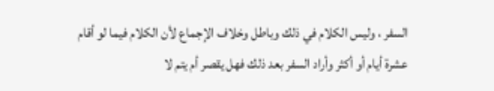السفر ، وليس الكلام في ذلك وباطل وخلاف الإجماع لأن الكلام فيما لو أقام عشرة أيام أو أكثر وأراد السفر بعد ذلك فهل يقصر أم يتم لا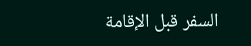السفر قبل الإقامة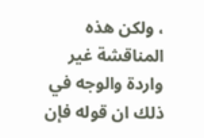، ولكن هذه المناقشة غير واردة والوجه في ذلك ان قوله فإن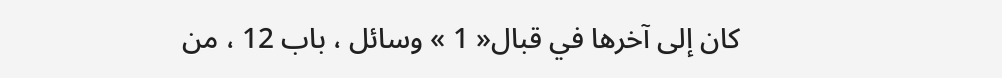كان إلى آخرها في قبال« 1 » وسائل ، باب 12 ، من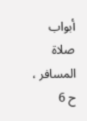أبواب صلاة المسافر ، ح 6